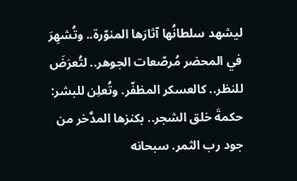ليشهد سلطانُها آثارَها المنوّرة.. وتُشهِرَ في المحضر مُرصّعات الجوهر.. لتُعرَضَ للنظر.. كالعسكر المظفّر. وتُعلِن للبشر: حكمةَ خلق الشجر.. بكنزها المدَّخر من جود رب الثمر. سبحانه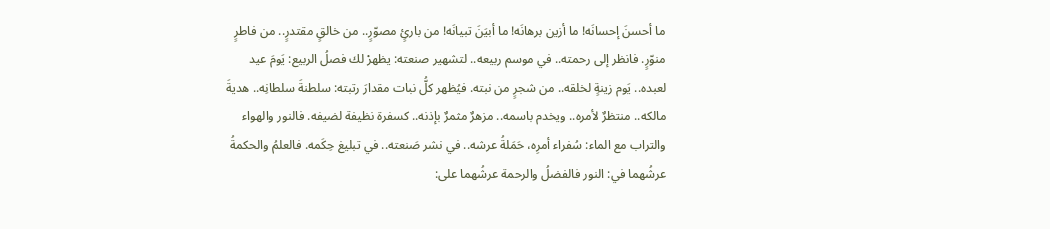ما أحسنَ إحسانَه! ما أزين برهانَه! ما أبيَنَ تبيانَه! من بارئٍ مصوّرٍ.. من خالقٍ مقتدرٍ.. من فاطرٍ منوّرٍ. فانظر إلى رحمته.. في موسم ربيعه.. لتشهير صنعته: يظهرْ لك فصلُ الربيع: يَومَ عيد لعبده.. يَوم زينةٍ لخلقه.. من شجرٍ من نبته. فيُظهر كلُّ نبات مقدارَ رتبته: سلطنةَ سلطانِه.. هديةَ مالكه.. منتظرٌ لأمره.. ويخدم باسمه.. مزهرٌ مثمرٌ بإذنه.. كسفرة نظيفة لضيفه. فالنور والهواء والتراب مع الماء: سُفراء أمرِه، حَمَلةُ عرشه.. في نشر صَنعته.. في تبليغ حِكَمه. فالعلمُ والحكمةُ عرشُهما في: النور فالفضلُ والرحمة عرشُهما على: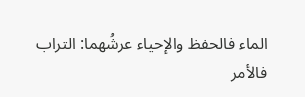الماء فالحفظ والإحياء عرشُهما: التراب فالأمر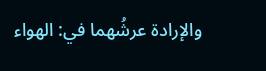والإرادة عرشُهما في: الهواء